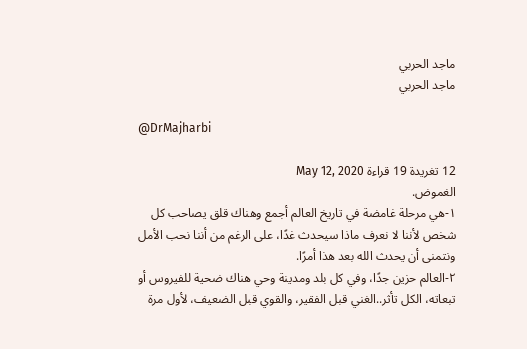ماجد الحربي
ماجد الحربي

@DrMajharbi

12 تغريدة 19 قراءة May 12, 2020
الغموض.
١-هي مرحلة غامضة في تاريخ العالم أجمع وهناك قلق يصاحب كل شخص لأننا لا نعرف ماذا سيحدث غدًا، على الرغم من أننا نحب الأمل ونتمنى أن يحدث الله بعد هذا أمرًا.
٢-العالم حزين جدًا، وفي كل بلد ومدينة وحي هناك ضحية للفيروس أو تبعاته، الكل تأثر..الغني قبل الفقير، والقوي قبل الضعيف، لأول مرة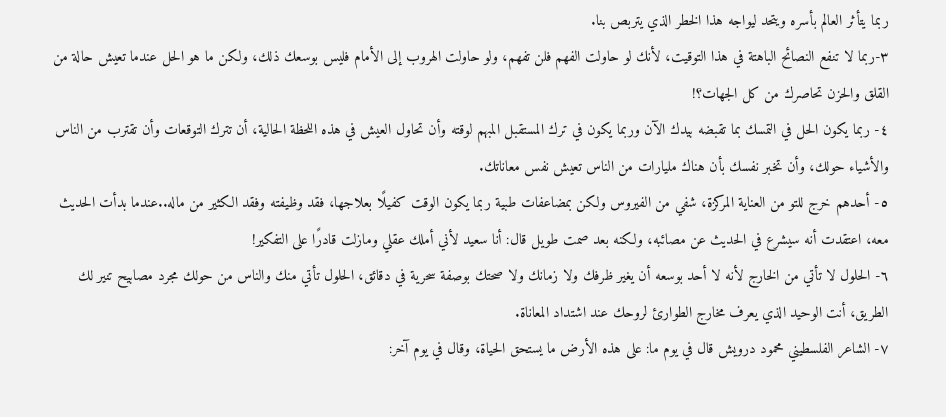ربما يتأثر العالم بأسره ويتحد ليواجه هذا الخطر الذي يتربص بنا.
٣-ربما لا تنفع النصائح الباهتة في هذا التوقيت، لأنك لو حاولت الفهم فلن تفهم، ولو حاولت الهروب إلى الأمام فليس بوسعك ذلك، ولكن ما هو الحل عندما تعيش حالة من القلق والحزن تحاصرك من كل الجهات؟!
٤- ربما يكون الحل في التمسك بما تقبضه بيدك الآن وربما يكون في ترك المستقبل المبهم لوقته وأن تحاول العيش في هذه اللحظة الحالية، أن تترك التوقعات وأن تقترب من الناس والأشياء حولك، وأن تخبر نفسك بأن هناك مليارات من الناس تعيش نفس معاناتك.
٥- أحدهم خرج للتو من العناية المركزة، شفي من الفيروس ولكن بمضاعفات طبية ربما يكون الوقت كفيلًا بعلاجها، فقد وظيفته وفقد الكثير من ماله..عندما بدأت الحديث معه، اعتقدت أنه سيشرع في الحديث عن مصائبه، ولكنه بعد صمت طويل قال: أنا سعيد لأني أملك عقلي ومازلت قادرًا على التفكير!
٦- الحلول لا تأتي من الخارج لأنه لا أحد بوسعه أن يغير ظرفك ولا زمانك ولا صحتك بوصفة سحرية في دقائق، الحلول تأتي منك والناس من حولك مجرد مصابيح تنير لك الطريق، أنت الوحيد الذي يعرف مخارج الطوارئ لروحك عند اشتداد المعاناة.
٧- الشاعر الفلسطيني محمود درويش قال في يوم ما: على هذه الأرض ما يستحق الحياة، وقال في يوم آخر: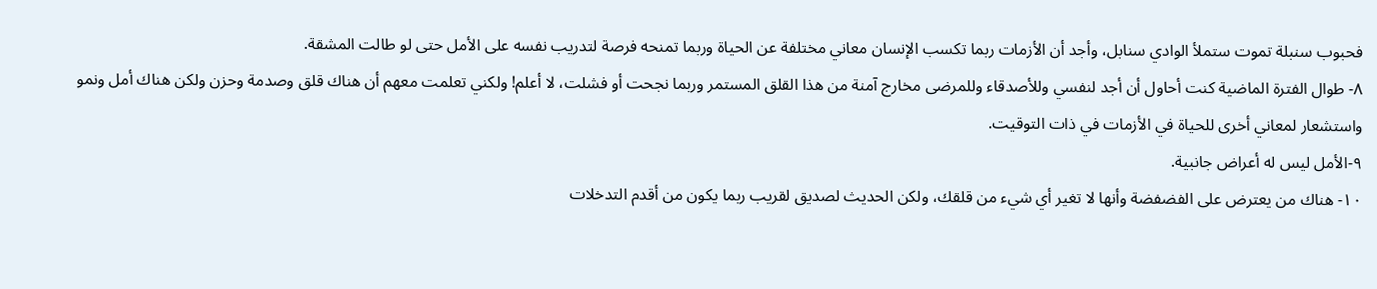فحبوب سنبلة تموت ستملأ الوادي سنابل، وأجد أن الأزمات ربما تكسب الإنسان معاني مختلفة عن الحياة وربما تمنحه فرصة لتدريب نفسه على الأمل حتى لو طالت المشقة.
٨- طوال الفترة الماضية كنت أحاول أن أجد لنفسي وللأصدقاء وللمرضى مخارج آمنة من هذا القلق المستمر وربما نجحت أو فشلت، لا أعلم! ولكني تعلمت معهم أن هناك قلق وصدمة وحزن ولكن هناك أمل ونمو واستشعار لمعاني أخرى للحياة في الأزمات في ذات التوقيت.
٩-الأمل ليس له أعراض جانبية.
١٠- هناك من يعترض على الفضفضة وأنها لا تغير أي شيء من قلقك، ولكن الحديث لصديق لقريب ربما يكون من أقدم التدخلات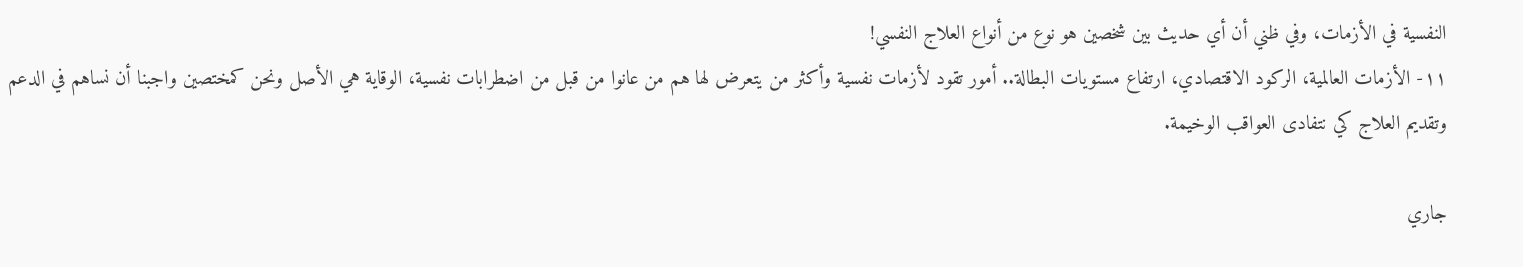النفسية في الأزمات، وفي ظني أن أي حديث بين شخصين هو نوع من أنواع العلاج النفسي!
١١- الأزمات العالمية، الركود الاقتصادي، ارتفاع مستويات البطالة.. أمور تقود لأزمات نفسية وأكثر من يتعرض لها هم من عانوا من قبل من اضطرابات نفسية، الوقاية هي الأصل ونحن كمختصين واجبنا أن نساهم في الدعم وتقديم العلاج كي نتفادى العواقب الوخيمة.

جاري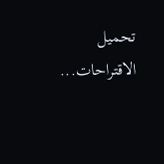تحميل الاقتراحات...